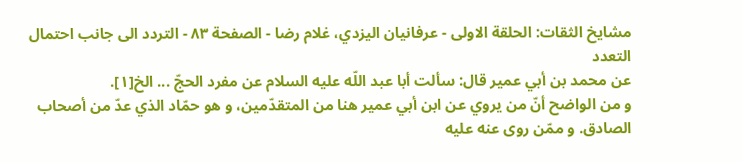مشايخ الثقات: الحلقة الاولى - عرفانيان اليزدي، غلام رضا - الصفحة ٨٣ - التردد الى جانب احتمال التعدد
عن محمد بن أبي عمير قال: سألت أبا عبد اللّه عليه السلام عن مفرد الحجّ ... الخ[١].
و من الواضح أنّ من يروي عن ابن أبي عمير هنا من المتقدّمين، و هو حمّاد الذي عدّ من أصحاب الصادق. و ممّن روى عنه عليه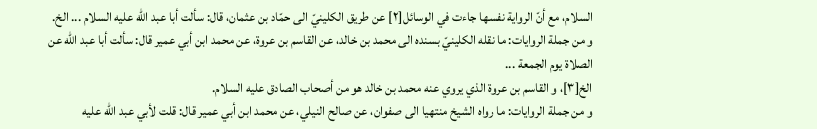السلام، مع أنّ الرواية نفسها جاءت في الوسائل[٢] عن طريق الكلينيّ الى حمّاد بن عثمان، قال: سألت أبا عبد اللّه عليه السلام ... الخ.
و من جملة الروايات: ما نقله الكلينيّ بسنده الى محمد بن خالد، عن القاسم بن عروة، عن محمد ابن أبي عمير قال: سألت أبا عبد اللّه عن الصلاة يوم الجمعة ...
الخ[٣]، و القاسم بن عروة الذي يروي عنه محمد بن خالد هو من أصحاب الصادق عليه السلام.
و من جملة الروايات: ما رواه الشيخ منتهيا الى صفوان، عن صالح النيلي، عن محمد ابن أبي عمير قال: قلت لأبي عبد اللّه عليه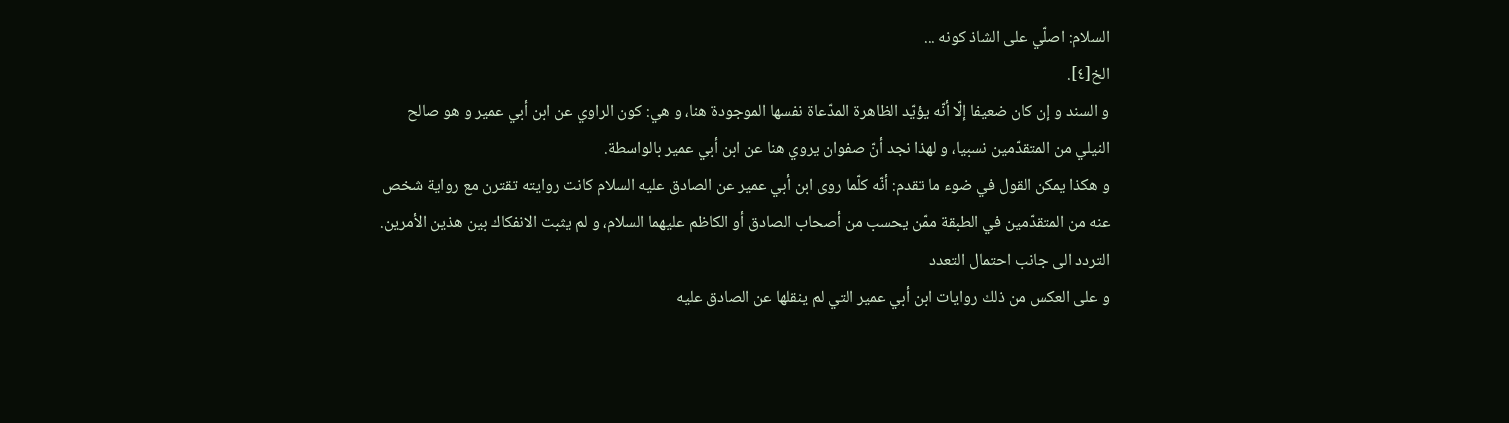السلام: اصلّي على الشاذ كونه ...
الخ[٤].
و السند و إن كان ضعيفا إلّا أنّه يؤيّد الظاهرة المدّعاة نفسها الموجودة هنا، و هي: كون الراوي عن ابن أبي عمير و هو صالح النيلي من المتقدّمين نسبيا، و لهذا نجد أنّ صفوان يروي هنا عن ابن أبي عمير بالواسطة.
و هكذا يمكن القول في ضوء ما تقدم: أنّه كلّما روى ابن أبي عمير عن الصادق عليه السلام كانت روايته تقترن مع رواية شخص عنه من المتقدّمين في الطبقة ممّن يحسب من أصحاب الصادق أو الكاظم عليهما السلام، و لم يثبت الانفكاك بين هذين الأمرين.
التردد الى جانب احتمال التعدد
و على العكس من ذلك روايات ابن أبي عمير التي لم ينقلها عن الصادق عليه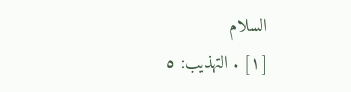السلام
[١] . التهذيب: ٥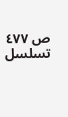ص ٤٧٧ تسلسل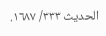الحديث ٣٣٣/ ١٦٨٧.